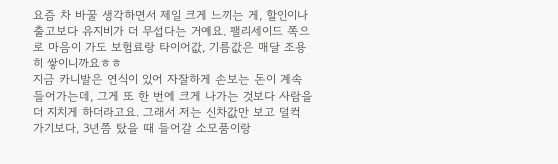요즘 차 바꿀 생각하면서 제일 크게 느끼는 게, 할인이나 출고보다 유지비가 더 무섭다는 거예요. 팰리세이드 쪽으로 마음이 가도 보험료랑 타이어값, 기름값은 매달 조용히 쌓이니까요ㅎㅎ
지금 카니발은 연식이 있어 자잘하게 손보는 돈이 계속 들어가는데, 그게 또 한 번에 크게 나가는 것보다 사람을 더 지치게 하더라고요. 그래서 저는 신차값만 보고 덜컥 가기보다, 3년쯤 탔을 때 들어갈 소모품이랑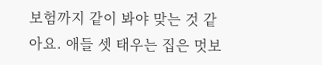보험까지 같이 봐야 맞는 것 같아요. 애들 셋 태우는 집은 멋보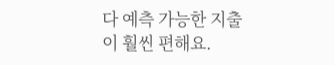다 예측 가능한 지출이 훨씬 편해요.